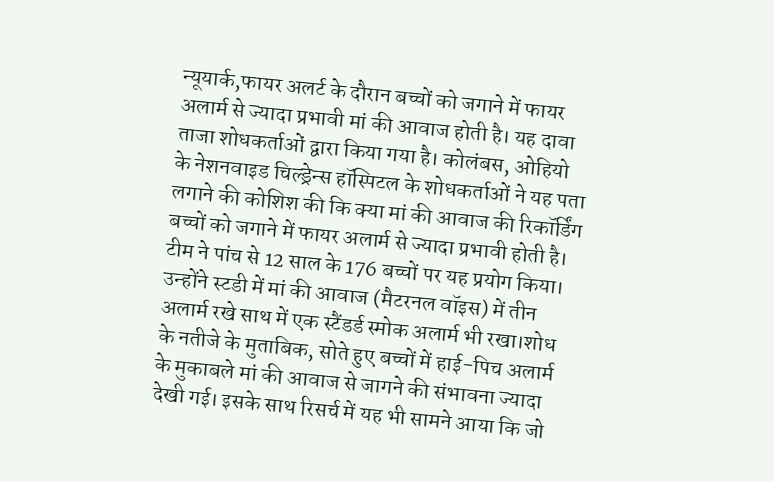न्यूयार्क,फायर अलर्ट के दौरान बच्चों को जगाने में फायर अलार्म से ज्यादा प्रभावी मां की आवाज होती है। यह दावा ताजा शोधकर्ताओं द्वारा किया गया है। कोलंबस, ओहियो के नेशनवाइड चिल्ड्रेन्स हॉस्पिटल के शोधकर्ताओं ने यह पता लगाने की कोशिश की कि क्या मां की आवाज की रिकॉर्डिंग बच्चों को जगाने में फायर अलार्म से ज्यादा प्रभावी होती है। टीम ने पांच से 12 साल के 176 बच्चों पर यह प्रयोग किया। उन्होंने स्टडी में मां की आवाज (मैटरनल वॉइस) में तीन अलार्म रखे साथ में एक स्टैंडर्ड स्मोक अलार्म भी रखा।शोध के नतीजे के मुताबिक, सोते हुए बच्चों में हाई-पिच अलार्म के मुकाबले मां की आवाज से जागने की संभावना ज्यादा देखी गई। इसके साथ रिसर्च में यह भी सामने आया कि जो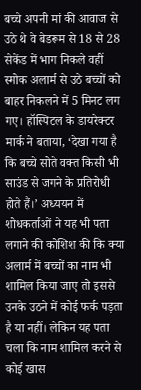बच्चे अपनी मां की आवाज से उठे थे वे बेडरूम से 18 से 28 सेकेंड में भाग निकले वहीं स्मोक अलार्म से उठे बच्चों को बाहर निकलने में 5 मिनट लग गए। हॉस्पिटल के डायरेक्टर मार्क ने बताया, ‘देखा गया है कि बच्चे सोते वक्त किसी भी साउंड से जगने के प्रतिरोधी होते हैं।’ अध्ययन में शोधकर्ताओं ने यह भी पता लगाने की कोशिश की कि क्या अलार्म में बच्चों का नाम भी शामिल किया जाए तो इससे उनके उठने में कोई फर्क पड़ता है या नहीं। लेकिन यह पता चला कि नाम शामिल करने से कोई खास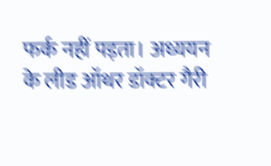फर्क नहीं पड़ता। अध्ययन के लीड ऑथर डॉक्टर गैरी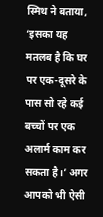स्मिथ ने बताया, ‘इसका यह मतलब है कि घर पर एक-दूसरे के पास सो रहे कई बच्चों पर एक अलार्म काम कर सकता है।’ अगर आपको भी ऐसी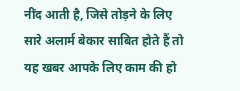नींद आती है, जिसे तोड़ने के लिए सारे अलार्म बेकार साबित होते हैं तो यह खबर आपके लिए काम की हो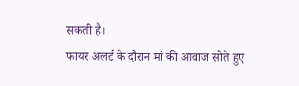सकती है।
फायर अलर्ट के दौरान मां की आवाज सोते हुए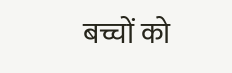बच्चों को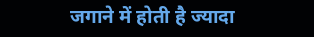जगाने में होती है ज्यादा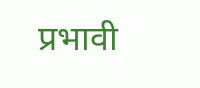प्रभावी